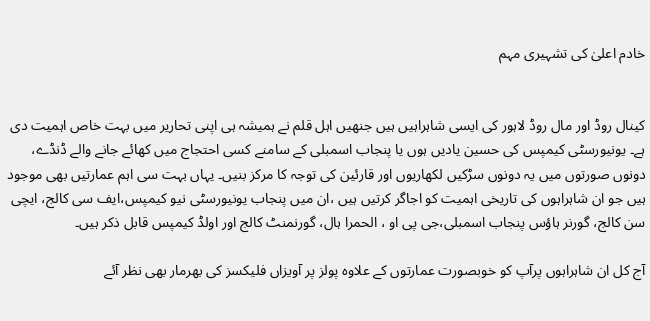خادم اعلیٰ کی تشہیری مہم


کینال روڈ اور مال روڈ لاہور کی ایسی شاہراہیں ہیں جنھیں اہل قلم نے ہمیشہ ہی اپنی تحاریر میں بہت خاص اہمیت دی ہے۔ یونیورسٹی کیمپس کی حسین یادیں ہوں یا پنجاب اسمبلی کے سامنے کسی احتجاج میں کھائے جانے والے ڈنڈے، دونوں صورتوں میں یہ دونوں سڑکیں لکھاریوں اور قارئین کی توجہ کا مرکز بنیں۔ یہاں بہت سی اہم عمارتیں بھی موجود ہیں جو ان شاہراہوں کی تاریخی اہمیت کو اجاگر کرتیں ہیں ،ان میں پنجاب یونیورسٹی نیو کیمپس،ایف سی کالج، ایچی سن کالج، گورنر ہاؤس پنجاب اسمبلی،جی پی او ، الحمرا ہال، گورنمنٹ کالج اور اولڈ کیمپس قابل ذکر ہیں۔

آج کل ان شاہراہوں پرآپ کو خوبصورت عمارتوں کے علاوہ پولز پر آویزاں فلیکسز کی بھرمار بھی نظر آئے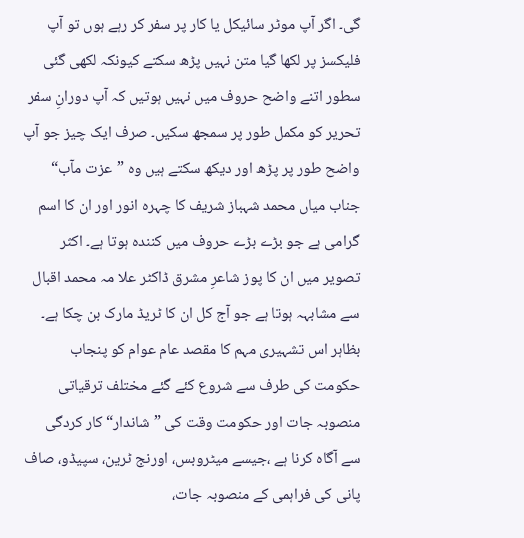گی۔ اگر آپ موٹر سائیکل یا کار پر سفر کر رہے ہوں تو آپ فلیکسز پر لکھا گیا متن نہیں پڑھ سکتے کیونکہ لکھی گئی سطور اتنے واضح حروف میں نہیں ہوتیں کہ آپ دورانِ سفر تحریر کو مکمل طور پر سمجھ سکیں۔ صرف ایک چیز جو آپ واضح طور پر پڑھ اور دیکھ سکتے ہیں وہ ”عزت مآب“ جناب میاں محمد شہباز شریف کا چہرہ انور اور ان کا اسم گرامی ہے جو بڑے بڑے حروف میں کنندہ ہوتا ہے۔ اکثر تصویر میں ان کا پوز شاعرِ مشرق ڈاکٹر علا مہ محمد اقبال سے مشابہہ ہوتا ہے جو آج کل ان کا ٹریڈ مارک بن چکا ہے۔ بظاہر اس تشہیری مہم کا مقصد عام عوام کو پنجاب حکومت کی طرف سے شروع کئے گئے مختلف ترقیاتی منصوبہ جات اور حکومت وقت کی ”شاندار“ کار کردگی سے آگاہ کرنا ہے ،جیسے میٹروبس، اورنج ٹرین، سپیڈو، صاف پانی کی فراہمی کے منصوبہ جات،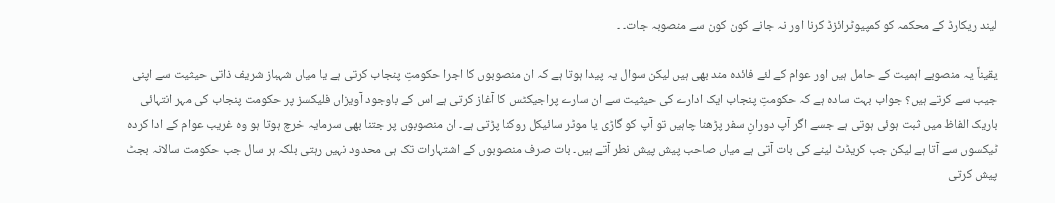لیند ریکارڈ کے محکمہ کو کمپیوٹرائزڈ کرنا اور نہ جانے کون کون سے منصوبہ جات۔ ۔

یقیناً یہ منصوبے اہمیت کے حامل ہیں اور عوام کے لئے فائدہ مند بھی ہیں لیکن سوال یہ پیدا ہوتا ہے کہ ان منصوبوں کا اجرا حکومتِ پنجاب کرتی ہے یا میاں شہباز شریف ذاتی حیثیت سے اپنی جیب سے کرتے ہیں؟ جواب بہت سادہ ہے کہ حکومتِ پنجاب ایک ادارے کی حیثیت سے ان سارے پراجیکٹس کا آغاز کرتی ہے اس کے باوجود آویزاں فلیکسز پر حکومت پنجاب کی مہر انتہائی باریک الفاظ میں ثبت ہوئی ہوتی ہے جسے اگر آپ دورانِ سفر پڑھنا چاہیں تو آپ کو گاڑی یا موٹر سائیکل روکنا پڑتی ہے۔ ان منصوبوں پر جتنا بھی سرمایہ خرچ ہوتا ہو وہ غریب عوام کے ادا کردہ ٹیکسوں سے آتا ہے لیکن جب کریڈٹ لینے کی بات آتی ہے میاں صاحب پیش پیش نطر آتے ہیں۔ بات صرف منصوبوں کے اشتہارات تک ہی محدود نہیں رہتی بلکہ ہر سال جب حکومت سالانہ بجٹ پیش کرتی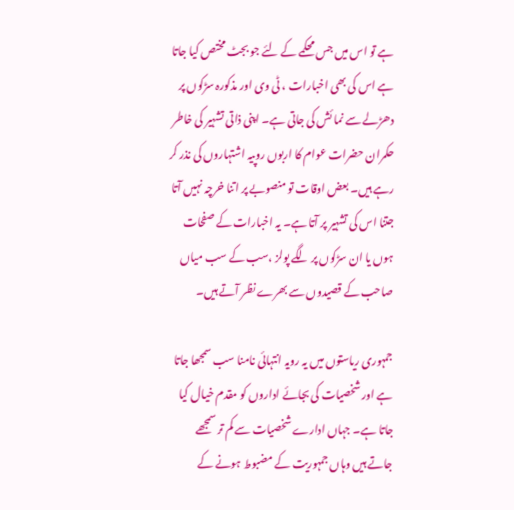ہے تو اس میں جس محکمے کے لئے جو بجٹ مختص کیا جاتا ہے اس کی بھی اخبارات ، ٹی وی اور مذکورہ سڑکوں پر دھڑلے سے نما ئش کی جاتی ہے۔ اپنی ذاتی تشہیر کی خاطر حکمران حضرات عوام کا اربوں روپیہ اشتہاروں کی نذر کر رہے ہیں۔ بعض اوقات تو منصوبے پر اتنا خرچہ نہیں آتا جتنا اس کی تشہیر پر آتا ہے۔ یہ اخبارات کے صفحات ہوں یا ان سڑکوں پر لگے پولز ،سب کے سب میاں صاحب کے قصیدوں سے بھرے نظر آتے ہیں۔

جمہوری ریاستوں میں یہ رویہ انتہائی نامنا سب سمجھا جاتا ہے اور شخصیات کی بجائے اداروں کو مقدم خیال کیا جاتا ہے۔ جہاں ادارے شخصیات سے کم تر سمجھے جاتے ہیں وہاں جمہوریت کے مضبوط ہونے کے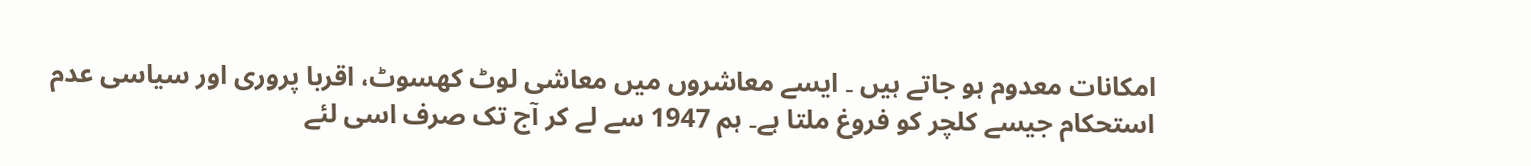امکانات معدوم ہو جاتے ہیں ۔ ایسے معاشروں میں معاشی لوٹ کھسوٹ، اقربا پروری اور سیاسی عدم استحکام جیسے کلچر کو فروغ ملتا ہے۔ ہم 1947 سے لے کر آج تک صرف اسی لئے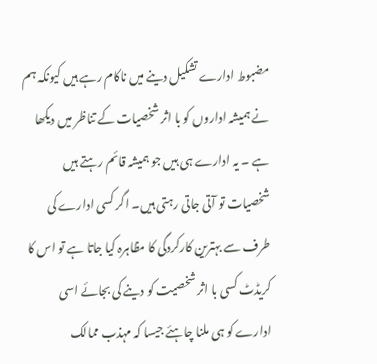مضبوط ادارے تشکیل دینے میں ناکام رہے ہیں کیونکہ ہم نے ہمیشہ اداروں کو با اثر شخصیات کے تناظر میں دیکھا ہے ۔ یہ ادارے ہی ہیں جو ہمیشہ قائم رہتے ہیں شخصیات تو آتی جاتی رہتی ہیں۔ اگر کسی ادارے کی طرف سے بہترین کارکردگی کا مظاہرہ کیا جاتا ہے تو اس کا کریڈٹ کسی با اثر شخصیت کو دینے کی بجائے اسی ادارے کو ہی ملنا چاہئے جیسا کہ مہذب ممالک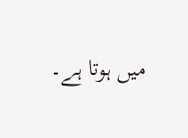میں ہوتا ہے۔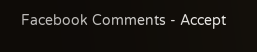Facebook Comments - Accept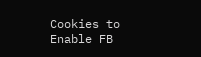Cookies to Enable FB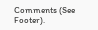Comments (See Footer).